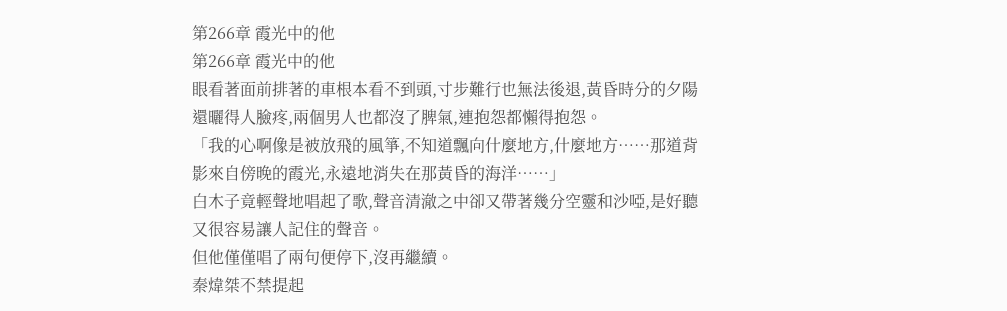第266章 霞光中的他
第266章 霞光中的他
眼看著面前排著的車根本看不到頭,寸步難行也無法後退,黃昏時分的夕陽還曬得人臉疼,兩個男人也都沒了脾氣,連抱怨都懶得抱怨。
「我的心啊像是被放飛的風箏,不知道飄向什麼地方,什麼地方……那道背影來自傍晚的霞光,永遠地消失在那黃昏的海洋……」
白木子竟輕聲地唱起了歌,聲音清澈之中卻又帶著幾分空靈和沙啞,是好聽又很容易讓人記住的聲音。
但他僅僅唱了兩句便停下,沒再繼續。
秦煒桀不禁提起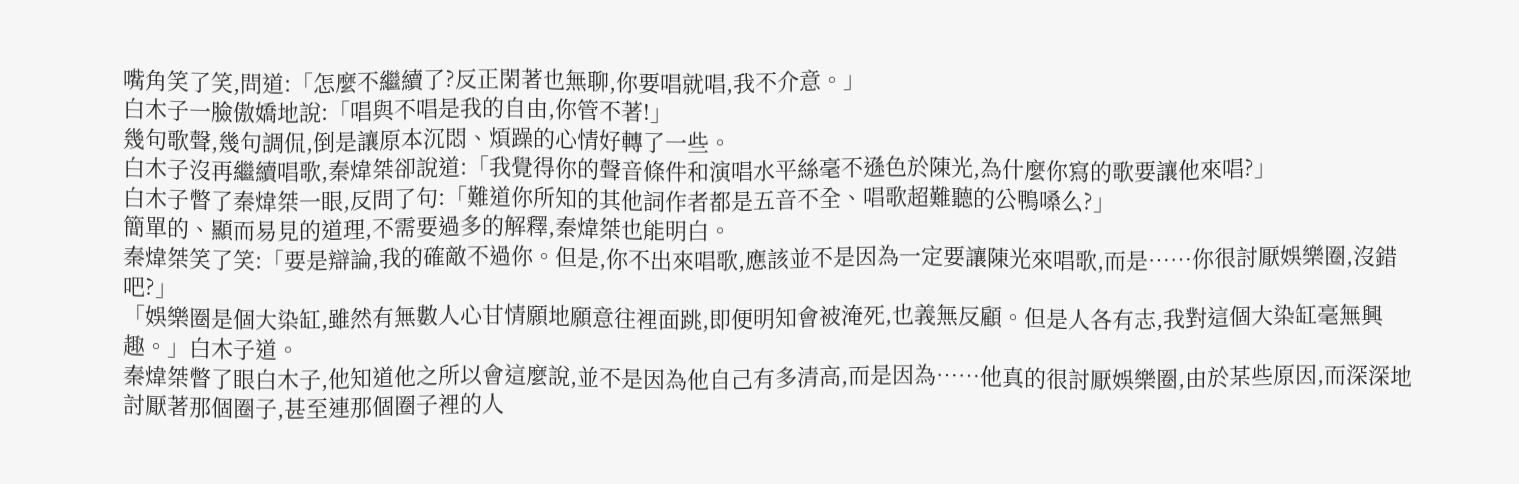嘴角笑了笑,問道:「怎麼不繼續了?反正閑著也無聊,你要唱就唱,我不介意。」
白木子一臉傲嬌地說:「唱與不唱是我的自由,你管不著!」
幾句歌聲,幾句調侃,倒是讓原本沉悶、煩躁的心情好轉了一些。
白木子沒再繼續唱歌,秦煒桀卻說道:「我覺得你的聲音條件和演唱水平絲毫不遜色於陳光,為什麼你寫的歌要讓他來唱?」
白木子瞥了秦煒桀一眼,反問了句:「難道你所知的其他詞作者都是五音不全、唱歌超難聽的公鴨嗓么?」
簡單的、顯而易見的道理,不需要過多的解釋,秦煒桀也能明白。
秦煒桀笑了笑:「要是辯論,我的確敵不過你。但是,你不出來唱歌,應該並不是因為一定要讓陳光來唱歌,而是……你很討厭娛樂圈,沒錯吧?」
「娛樂圈是個大染缸,雖然有無數人心甘情願地願意往裡面跳,即便明知會被淹死,也義無反顧。但是人各有志,我對這個大染缸毫無興趣。」白木子道。
秦煒桀瞥了眼白木子,他知道他之所以會這麼說,並不是因為他自己有多清高,而是因為……他真的很討厭娛樂圈,由於某些原因,而深深地討厭著那個圈子,甚至連那個圈子裡的人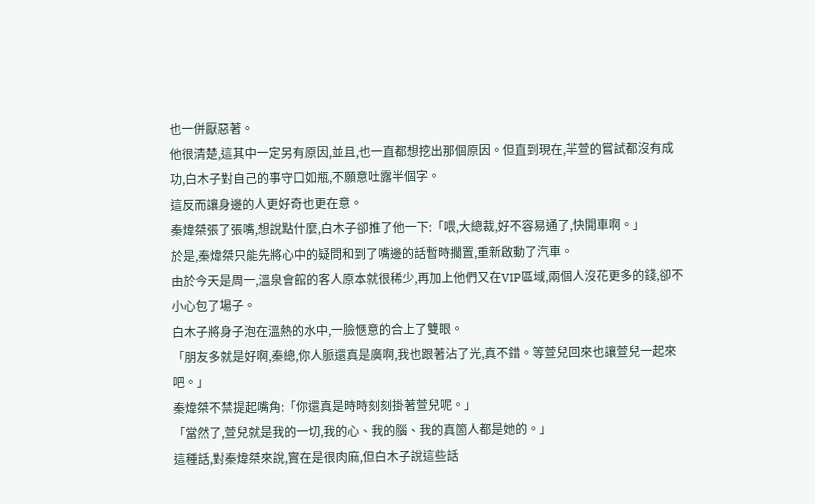也一併厭惡著。
他很清楚,這其中一定另有原因,並且,也一直都想挖出那個原因。但直到現在,羋萱的嘗試都沒有成功,白木子對自己的事守口如瓶,不願意吐露半個字。
這反而讓身邊的人更好奇也更在意。
秦煒桀張了張嘴,想說點什麼,白木子卻推了他一下:「喂,大總裁,好不容易通了,快開車啊。」
於是,秦煒桀只能先將心中的疑問和到了嘴邊的話暫時擱置,重新啟動了汽車。
由於今天是周一,溫泉會館的客人原本就很稀少,再加上他們又在VIP區域,兩個人沒花更多的錢,卻不小心包了場子。
白木子將身子泡在溫熱的水中,一臉愜意的合上了雙眼。
「朋友多就是好啊,秦總,你人脈還真是廣啊,我也跟著沾了光,真不錯。等萱兒回來也讓萱兒一起來吧。」
秦煒桀不禁提起嘴角:「你還真是時時刻刻掛著萱兒呢。」
「當然了,萱兒就是我的一切,我的心、我的腦、我的真箇人都是她的。」
這種話,對秦煒桀來說,實在是很肉麻,但白木子說這些話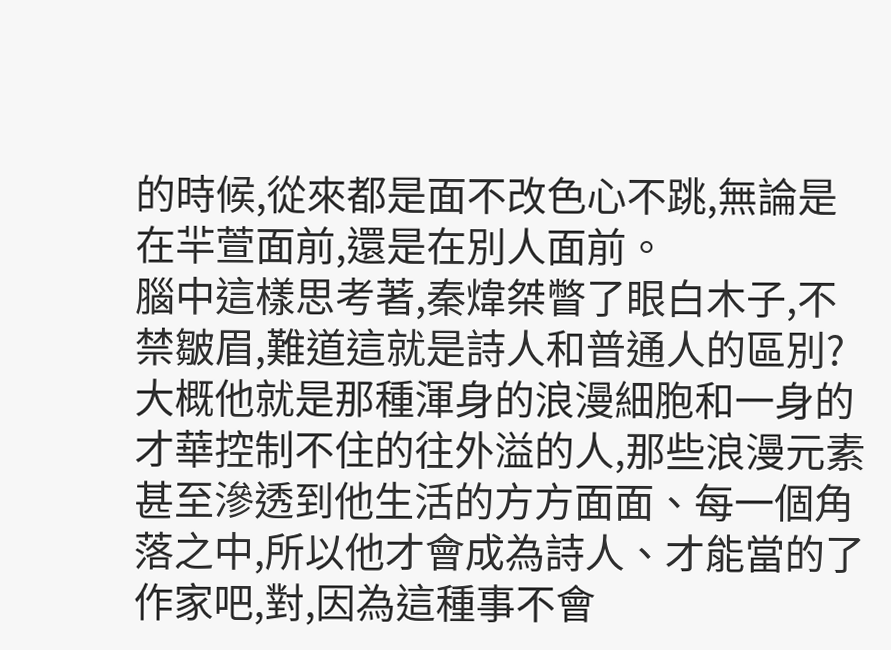的時候,從來都是面不改色心不跳,無論是在羋萱面前,還是在別人面前。
腦中這樣思考著,秦煒桀瞥了眼白木子,不禁皺眉,難道這就是詩人和普通人的區別?
大概他就是那種渾身的浪漫細胞和一身的才華控制不住的往外溢的人,那些浪漫元素甚至滲透到他生活的方方面面、每一個角落之中,所以他才會成為詩人、才能當的了作家吧,對,因為這種事不會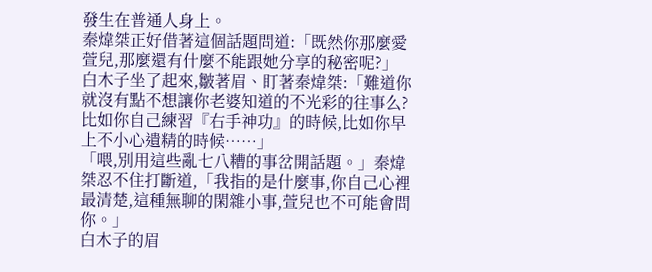發生在普通人身上。
秦煒桀正好借著這個話題問道:「既然你那麼愛萱兒,那麼還有什麼不能跟她分享的秘密呢?」
白木子坐了起來,皺著眉、盯著秦煒桀:「難道你就沒有點不想讓你老婆知道的不光彩的往事么?比如你自己練習『右手神功』的時候,比如你早上不小心遺精的時候……」
「喂,別用這些亂七八糟的事岔開話題。」秦煒桀忍不住打斷道,「我指的是什麼事,你自己心裡最清楚,這種無聊的閑雜小事,萱兒也不可能會問你。」
白木子的眉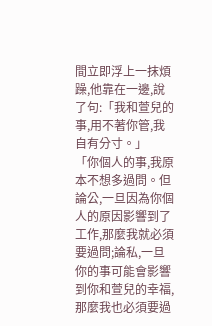間立即浮上一抹煩躁,他靠在一邊,說了句:「我和萱兒的事,用不著你管,我自有分寸。」
「你個人的事,我原本不想多過問。但論公,一旦因為你個人的原因影響到了工作,那麼我就必須要過問;論私,一旦你的事可能會影響到你和萱兒的幸福,那麼我也必須要過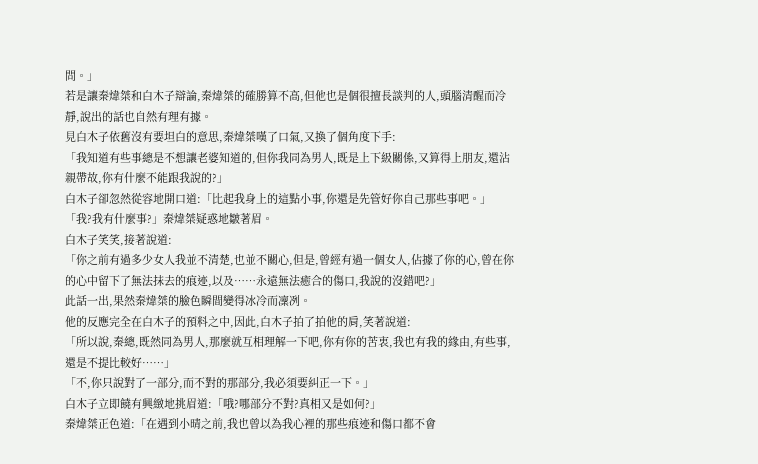問。」
若是讓秦煒桀和白木子辯論,秦煒桀的確勝算不高,但他也是個很擅長談判的人,頭腦清醒而冷靜,說出的話也自然有理有據。
見白木子依舊沒有要坦白的意思,秦煒桀嘆了口氣,又換了個角度下手:
「我知道有些事總是不想讓老婆知道的,但你我同為男人,既是上下級關係,又算得上朋友,還沾親帶故,你有什麼不能跟我說的?」
白木子卻忽然從容地開口道:「比起我身上的這點小事,你還是先管好你自己那些事吧。」
「我?我有什麼事?」秦煒桀疑惑地皺著眉。
白木子笑笑,接著說道:
「你之前有過多少女人我並不清楚,也並不關心,但是,曾經有過一個女人,佔據了你的心,曾在你的心中留下了無法抹去的痕迹,以及……永遠無法癒合的傷口,我說的沒錯吧?」
此話一出,果然秦煒桀的臉色瞬間變得冰冷而凜冽。
他的反應完全在白木子的預料之中,因此,白木子拍了拍他的肩,笑著說道:
「所以說,秦總,既然同為男人,那麼就互相理解一下吧,你有你的苦衷,我也有我的緣由,有些事,還是不提比較好……」
「不,你只說對了一部分,而不對的那部分,我必須要糾正一下。」
白木子立即饒有興緻地挑眉道:「哦?哪部分不對?真相又是如何?」
秦煒桀正色道:「在遇到小晴之前,我也曾以為我心裡的那些痕迹和傷口都不會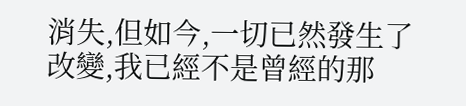消失,但如今,一切已然發生了改變,我已經不是曾經的那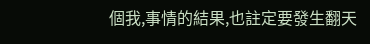個我,事情的結果,也註定要發生翻天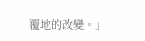覆地的改變。」